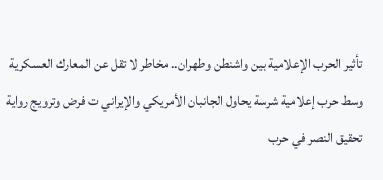تأثير الحرب الإعلامية بين واشنطن وطهران.. مخاطر لا تقل عن المعارك العسكرية
وسط حرب إعلامية شرسة يحاول الجانبان الأمريكي والإيراني ت فرض وترويج رواية تحقيق النصر في حرب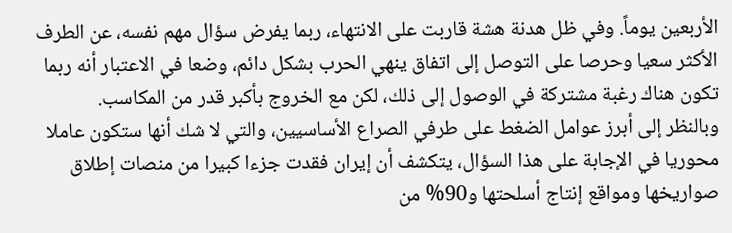الأربعين يوماً. وفي ظل هدنة هشة قاربت على الانتهاء، ربما يفرض سؤال مهم نفسه، عن الطرف الأكثر سعيا وحرصا على التوصل إلى اتفاق ينهي الحرب بشكل دائم، وضعا في الاعتبار أنه ربما تكون هناك رغبة مشتركة في الوصول إلى ذلك، لكن مع الخروج بأكبر قدر من المكاسب.
وبالنظر إلى أبرز عوامل الضغط على طرفي الصراع الأساسيين، والتي لا شك أنها ستكون عاملا محوريا في الإجابة على هذا السؤال، يتكشف أن إيران فقدت جزءا كبيرا من منصات إطلاق صواريخها ومواقع إنتاج أسلحتها و90% من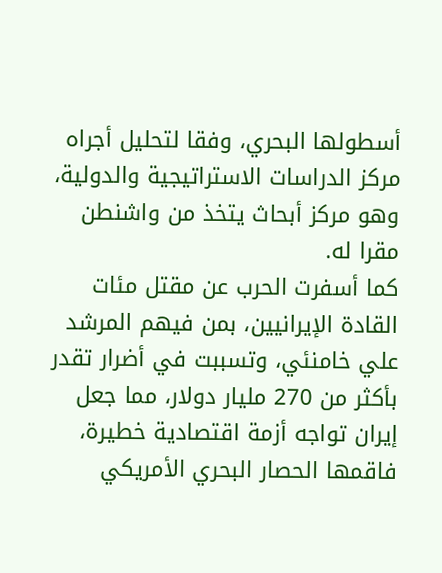أسطولها البحري، وفقا لتحليل أجراه مركز الدراسات الاستراتيجية والدولية، وهو مركز أبحاث يتخذ من واشنطن مقرا له.
كما أسفرت الحرب عن مقتل مئات القادة الإيرانيين، بمن فيهم المرشد علي خامنئي، وتسببت في أضرار تقدر بأكثر من 270 مليار دولار، مما جعل إيران تواجه أزمة اقتصادية خطيرة، فاقمها الحصار البحري الأمريكي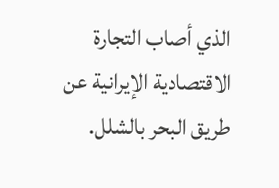الذي أصاب التجارة الاقتصادية الإيرانية عن طريق البحر بالشلل.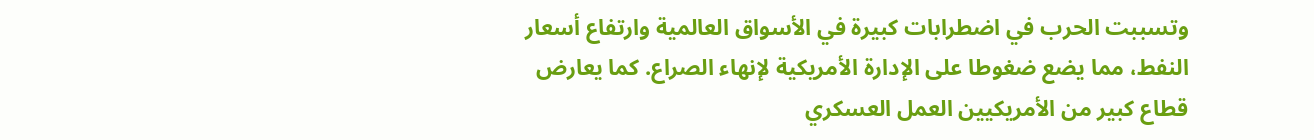وتسببت الحرب في اضطرابات كبيرة في الأسواق العالمية وارتفاع أسعار النفط، مما يضع ضغوطا على الإدارة الأمريكية لإنهاء الصراع. كما يعارض قطاع كبير من الأمريكيين العمل العسكري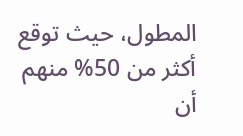المطول، حيث توقع أكثر من 50% منهم أن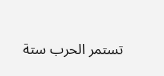تستمر الحرب ستة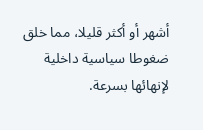أشهر أو أكثر قليلا، مما خلق ضغوطا سياسية داخلية لإنهائها بسرعة.